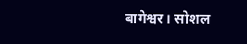बागेश्वर। सोशल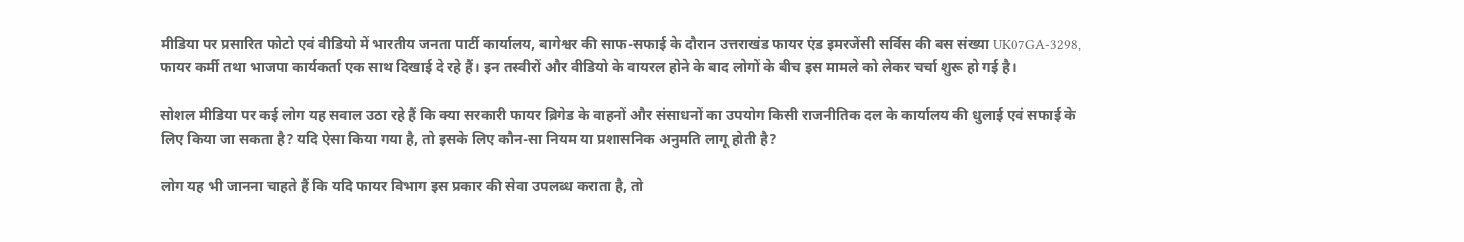मीडिया पर प्रसारित फोटो एवं वीडियो में भारतीय जनता पार्टी कार्यालय, बागेश्वर की साफ-सफाई के दौरान उत्तराखंड फायर एंड इमरजेंसी सर्विस की बस संख्या UK07GA-3298, फायर कर्मी तथा भाजपा कार्यकर्ता एक साथ दिखाई दे रहे हैं। इन तस्वीरों और वीडियो के वायरल होने के बाद लोगों के बीच इस मामले को लेकर चर्चा शुरू हो गई है।

सोशल मीडिया पर कई लोग यह सवाल उठा रहे हैं कि क्या सरकारी फायर ब्रिगेड के वाहनों और संसाधनों का उपयोग किसी राजनीतिक दल के कार्यालय की धुलाई एवं सफाई के लिए किया जा सकता है? यदि ऐसा किया गया है, तो इसके लिए कौन-सा नियम या प्रशासनिक अनुमति लागू होती है?

लोग यह भी जानना चाहते हैं कि यदि फायर विभाग इस प्रकार की सेवा उपलब्ध कराता है, तो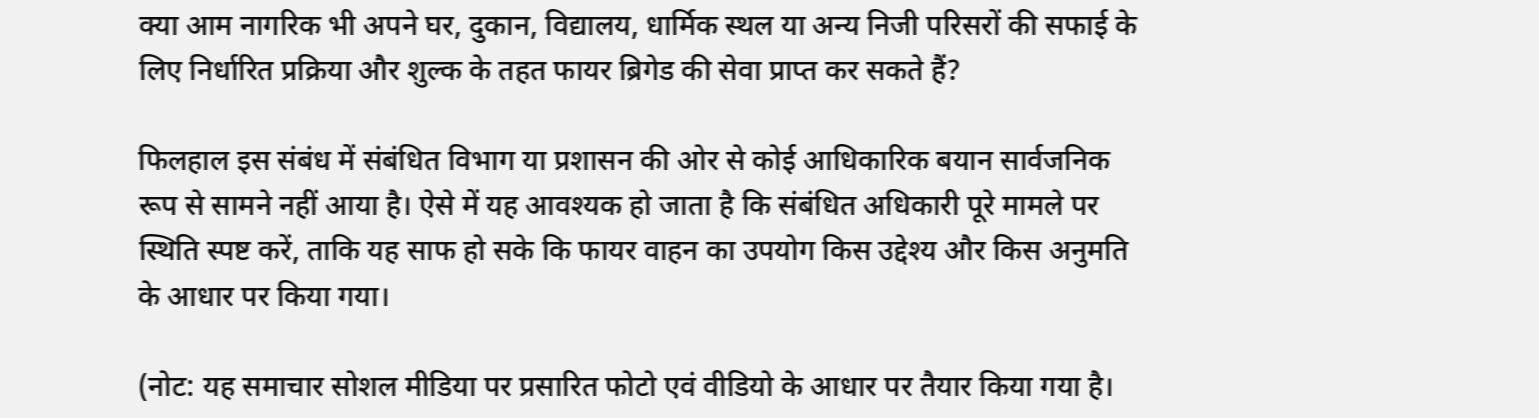क्या आम नागरिक भी अपने घर, दुकान, विद्यालय, धार्मिक स्थल या अन्य निजी परिसरों की सफाई के लिए निर्धारित प्रक्रिया और शुल्क के तहत फायर ब्रिगेड की सेवा प्राप्त कर सकते हैं?

फिलहाल इस संबंध में संबंधित विभाग या प्रशासन की ओर से कोई आधिकारिक बयान सार्वजनिक रूप से सामने नहीं आया है। ऐसे में यह आवश्यक हो जाता है कि संबंधित अधिकारी पूरे मामले पर स्थिति स्पष्ट करें, ताकि यह साफ हो सके कि फायर वाहन का उपयोग किस उद्देश्य और किस अनुमति के आधार पर किया गया।

(नोट: यह समाचार सोशल मीडिया पर प्रसारित फोटो एवं वीडियो के आधार पर तैयार किया गया है।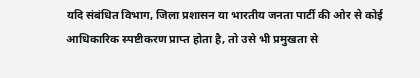यदि संबंधित विभाग, जिला प्रशासन या भारतीय जनता पार्टी की ओर से कोई आधिकारिक स्पष्टीकरण प्राप्त होता है, तो उसे भी प्रमुखता से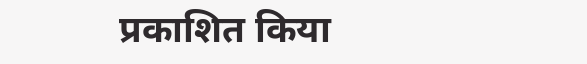प्रकाशित किया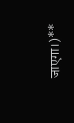जाएगा।)**